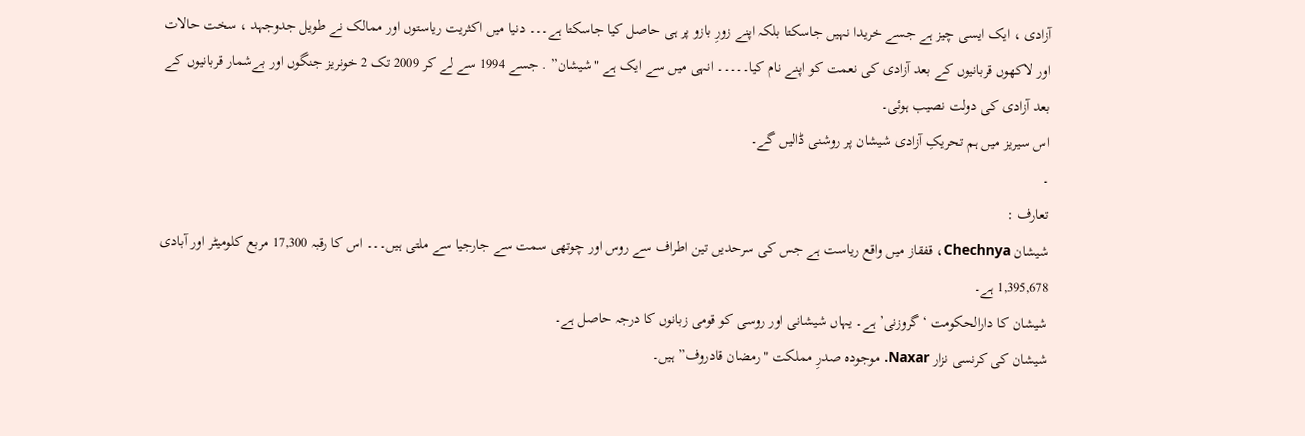آزادی ، ایک ایسی چیز ہے جسے خریدا نہیں جاسکتا بلکہ اپنے زورِ بازو پر ہی حاصل کیا جاسکتا ہے۔۔۔ دنیا میں اکثریت ریاستوں اور ممالک نے طویل جدوجہد ، سخت حالات اور لاکھوں قربانیوں کے بعد آزادی کی نعمت کو اپنے نام کیا۔۔۔۔۔ انہی میں سے ایک ہے "شیشان” . جسے 1994 سے لے کر 2009 تک 2 خونریز جنگوں اور بےشمار قربانیوں کے بعد آزادی کی دولت نصیب ہوئی۔
اس سیریز میں ہم تحریکِ آزادی شیشان پر روشنی ڈالیں گے۔
۔
تعارف :
شیشان Chechnya، قفقاز میں واقع ریاست ہے جس کی سرحدیں تین اطراف سے روس اور چوتھی سمت سے جارجیا سے ملتی ہیں۔۔۔ اس کا رقبہ 17,300 مربع کلومیٹر اور آبادی 1,395,678 ہے۔
شیشان کا دارالحکومت ‘گروزنی’ ہے۔ یہاں شیشانی اور روسی کو قومی زبانوں کا درجہ حاصل ہے۔
شیشان کی کرنسی نزار Naxar. موجودہ صدرِ مملکت "رمضان قادروف” ہیں۔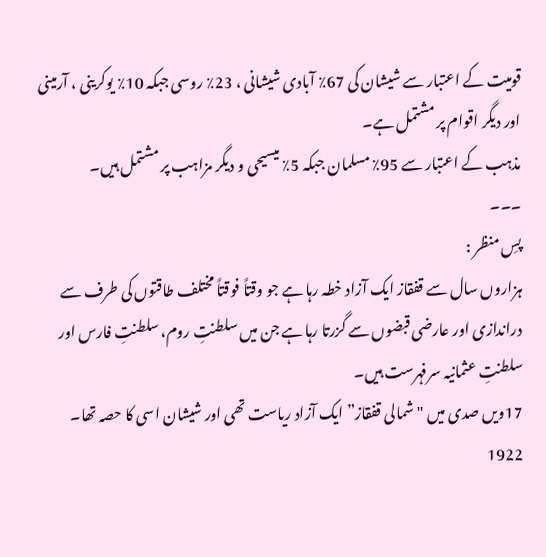قومیت کے اعتبار سے شیشان کی 67٪ آبادی شیشانی ، 23٪ روسی جبکہ 10٪ یوکرینی ، آرمینی اور دیگر اقوام پر مشتمل ہے۔
مذہب کے اعتبار سے 95٪ مسلمان جبکہ 5٪ میسیحی و دیگر مزاہب پر مشتمل ہیں۔
۔۔۔
پسِ منظر :
ہزاروں سال سے قفقاز ایک آزاد خطہ رہا ہے جو وقتاً فوقتاً مختلف طاقتوں کی طرف سے دراندازی اور عارضی قبضوں سے گزرتا رہا ہے جن میں سلطنتِ روم، سلطنتِ فارس اور سلطنتِ عثمانیہ سرفہرست ہیں۔
17ویں صدی میں "شمالی قفقاز” ایک آزاد ریاست تھی اور شیشان اسی کا حصہ تھا۔
1922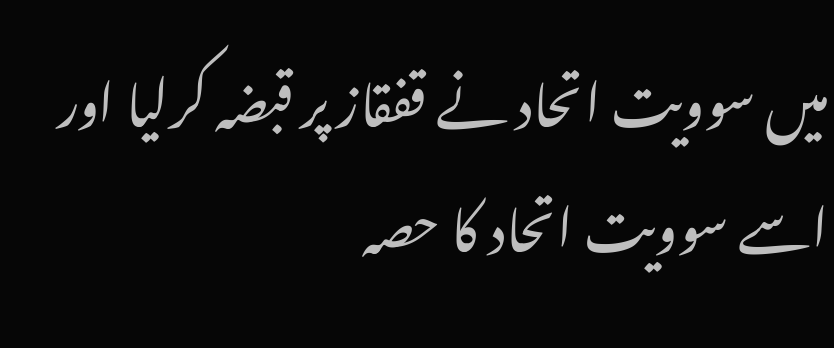میں سوویت اتحاد نے قفقاز پر قبضہ کرلیا اور اسے سوویت اتحاد کا حصہ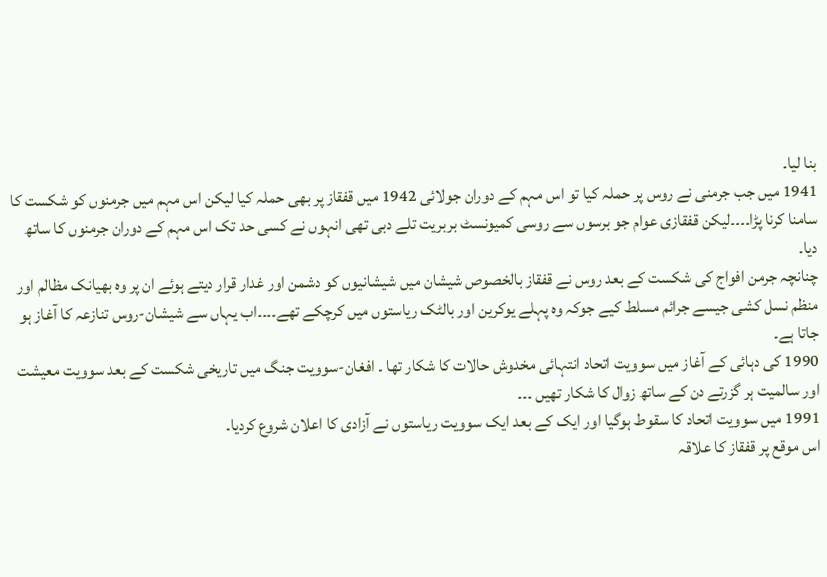بنا لیا۔
1941 میں جب جرمنی نے روس پر حملہ کیا تو اس مہم کے دوران جولائی 1942 میں قفقاز پر بھی حملہ کیا لیکن اس مہم میں جرمنوں کو شکست کا سامنا کرنا پڑا۔۔۔۔لیکن قفقازی عوام جو برسوں سے روسی کمیونسٹ بربریت تلے دبی تھی انہوں نے کسی حد تک اس مہم کے دوران جرمنوں کا ساتھ دیا۔
چنانچہ جرمن افواج کی شکست کے بعد روس نے قفقاز بالخصوص شیشان میں شیشانیوں کو دشمن اور غدار قرار دیتے ہوئے ان پر وہ بھیانک مظالم اور منظم نسل کشی جیسے جرائم مسلط کیے جوکہ وہ پہلے یوکرین اور بالٹک ریاستوں میں کرچکے تھے۔۔۔۔اب یہاں سے شیشان-روس تنازعہ کا آغاز ہو جاتا ہے۔
1990 کی دہائی کے آغاز میں سوویت اتحاد انتہائی مخدوش حالات کا شکار تھا ۔ افغان-سوویت جنگ میں تاریخی شکست کے بعد سوویت معیشت اور سالمیت ہر گزرتے دن کے ساتھ زوال کا شکار تھیں ۔۔۔
1991 میں سوویت اتحاد کا سقوط ہوگیا اور ایک کے بعد ایک سوویت ریاستوں نے آزادی کا اعلان شروع کردیا۔
اس موقع پر قفقاز کا علاقہ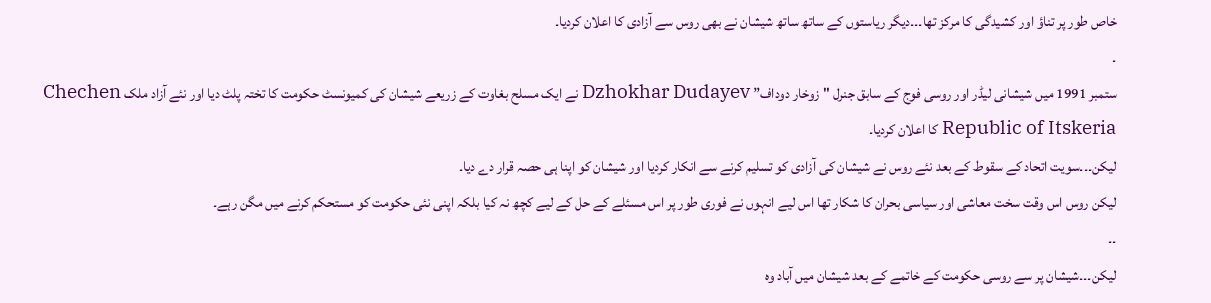خاص طور پر تناؤ اور کشیدگی کا مرکز تھا۔۔۔دیگر ریاستوں کے ساتھ ساتھ شیشان نے بھی روس سے آزادی کا اعلان کردیا۔
۔
ستمبر 1991 میں شیشانی لیڈر اور روسی فوج کے سابق جنرل "زوخار دوداف” Dzhokhar Dudayev نے ایک مسلح بغاوت کے زریعے شیشان کی کمیونسٹ حکومت کا تختہ پلٹ دیا اور نئے آزاد ملک Chechen Republic of Itskeria کا اعلان کردیا۔
لیکن۔۔۔سویت اتحاد کے سقوط کے بعد نئے روس نے شیشان کی آزادی کو تسلیم کرنے سے انکار کردیا اور شیشان کو اپنا ہی حصہ قرار دے دیا۔
لیکن روس اس وقت سخت معاشی اور سیاسی بحران کا شکار تھا اس لیے انہوں نے فوری طور پر اس مسئلے کے حل کے لیے کچھ نہ کیا بلکہ اپنی نئی حکومت کو مستحکم کرنے میں مگن رہے۔
۔۔
لیکن۔۔۔شیشان پر سے روسی حکومت کے خاتمے کے بعد شیشان میں آباد وہ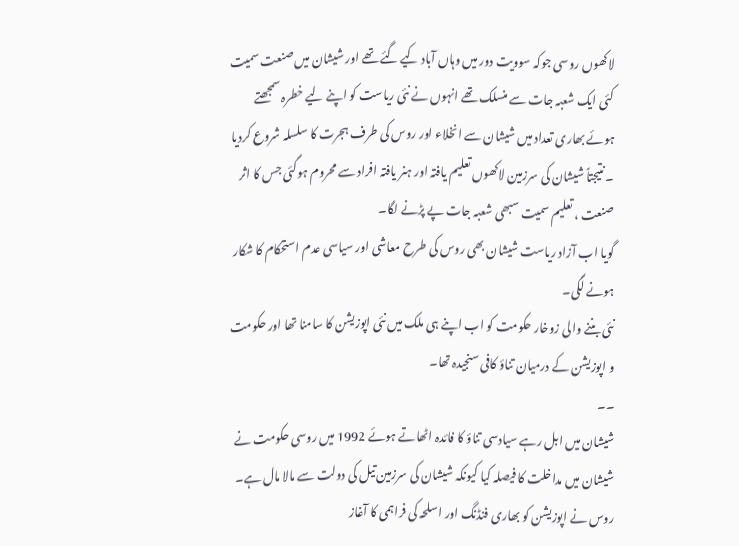لاکھوں روسی جوکہ سوویت دور میں وہاں آباد کیے گئے تھے اور شیشان میں صنعت سمیت کئی ایک شعبہ جات سے منسلک تھے انہوں نے نئی ریاست کو اپنے لیے خطرہ سمجھتے ہوئے بھاری تعداد میں شیشان سے انخلاء اور روس کی طرف ہجرت کا سلسلہ شروع کردیا ۔ نتیجتاً شیشان کی سرزمین لاکھوں تعلیم یافتہ اور ہنر یافتہ افراد سے محروم ہوگئی جس کا اثر صنعت ، تعلیم سمیت سبھی شعبہ جات پے پڑنے لگا۔
گویا اب آزاد ریاست شیشان بھی روس کی طرح معاشی اور سیاسی عدم استحکام کا شکار ہونے لگی۔
نئی بننے والی زوخار حکومت کو اب اپنے ہی ملک میں نئی اپوزیشن کا سامنا تھا اور حکومت و اپوزیشن کے درمیان تناؤ کافی سنجیدہ تھا۔
۔۔
شیشان میں ابل رہے سیادسی تناؤ کا فائدہ اٹھاتے ہوئے 1992 میں روسی حکومت نے شیشان میں مداخلت کا فیصلہ کیا کیونکہ شیشان کی سرزمین تیل کی دولت سے مالا مال ہے۔
روس نے اپوزیشن کو بھاری فنڈنگ اور اسلحہ کی فراہمی کا آغاز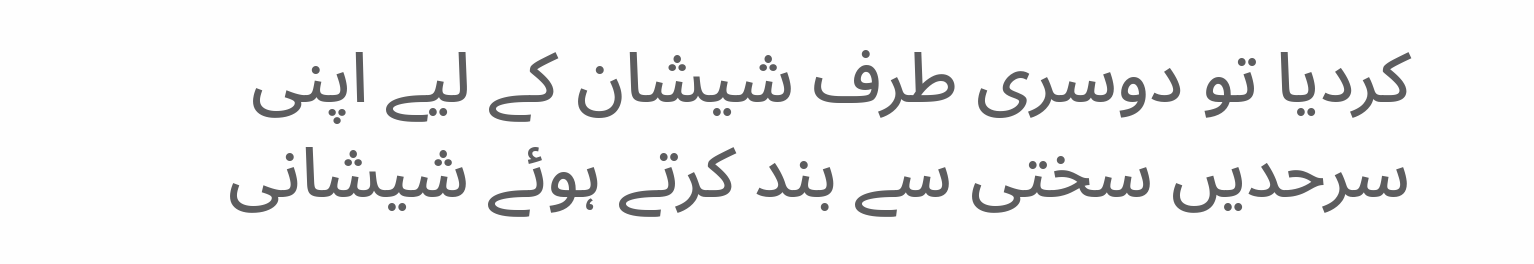کردیا تو دوسری طرف شیشان کے لیے اپنی سرحدیں سختی سے بند کرتے ہوئے شیشانی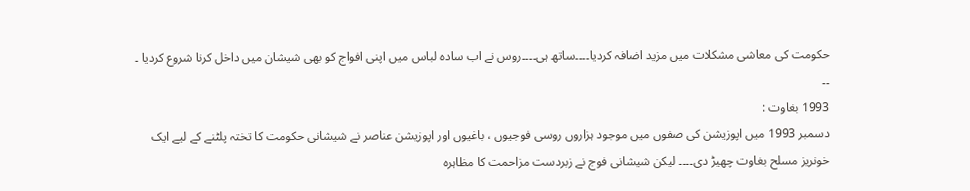حکومت کی معاشی مشکلات میں مزید اضافہ کردیا۔۔۔۔ساتھ ہی۔۔۔۔روس نے اب سادہ لباس میں اپنی افواج کو بھی شیشان میں داخل کرنا شروع کردیا ۔
۔۔
1993 بغاوت :
دسمبر 1993 میں اپوزیشن کی صفوں میں موجود ہزاروں روسی فوجیوں ، باغیوں اور اپوزیشن عناصر نے شیشانی حکومت کا تختہ پلٹنے کے لیے ایک خونریز مسلح بغاوت چھیڑ دی۔۔۔۔ لیکن شیشانی فوج نے زبردست مزاحمت کا مظاہرہ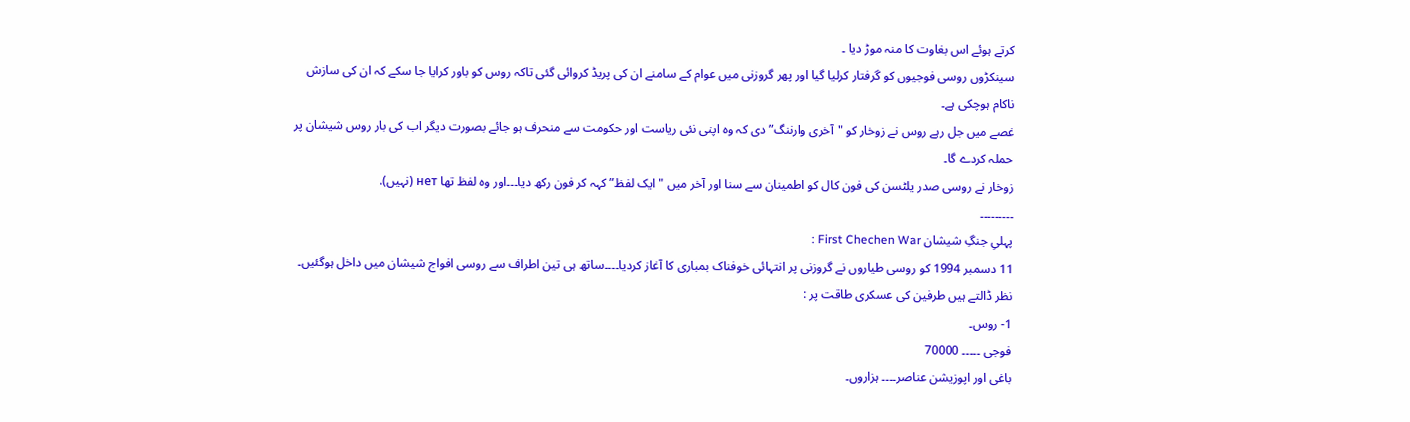کرتے ہوئے اس بغاوت کا منہ موڑ دیا ۔
سینکڑوں روسی فوجیوں کو گرفتار کرلیا گیا اور پھر گروزنی میں عوام کے سامنے ان کی پریڈ کروائی گئی تاکہ روس کو باور کرایا جا سکے کہ ان کی سازش ناکام ہوچکی ہے۔
غصے میں جل رہے روس نے زوخار کو "آخری وارننگ” دی کہ وہ اپنی نئی ریاست اور حکومت سے منحرف ہو جائے بصورت دیگر اب کی بار روس شیشان پر حملہ کردے گا۔
زوخار نے روسی صدر یلٹسن کی فون کال کو اطمینان سے سنا اور آخر میں "ایک لفظ” کہہ کر فون رکھ دیا۔۔۔اور وہ لفظ تھا нет (نہیں).
۔۔۔۔۔۔۔۔۔
پہلیِ جنگِ شیشان First Chechen War :
11 دسمبر 1994 کو روسی طیاروں نے گروزنی پر انتہائی خوفناک بمباری کا آغاز کردیا۔۔۔۔ساتھ ہی تین اطراف سے روسی افواج شیشان میں داخل ہوگئیں۔
نظر ڈالتے ہیں طرفین کی عسکری طاقت پر :
1- روس۔
فوجی ۔۔۔۔۔ 70000
باغی اور اپوزیشن عناصر۔۔۔۔ ہزاروں۔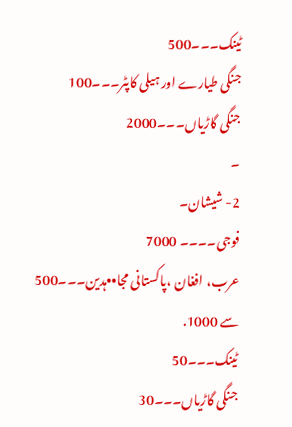ٹینک۔۔۔500
جنگی طیارے اور ہیلی کاپٹر۔۔۔100
جنگی گاڑیاں۔۔۔2000
۔
2- شیشان۔
فوجی۔۔۔۔ 7000
عرب، افغان ،پاکستانی مجا••ہدین۔۔۔500 سے 1000.
ٹینک۔۔۔50
جنگی گاڑیاں۔۔۔30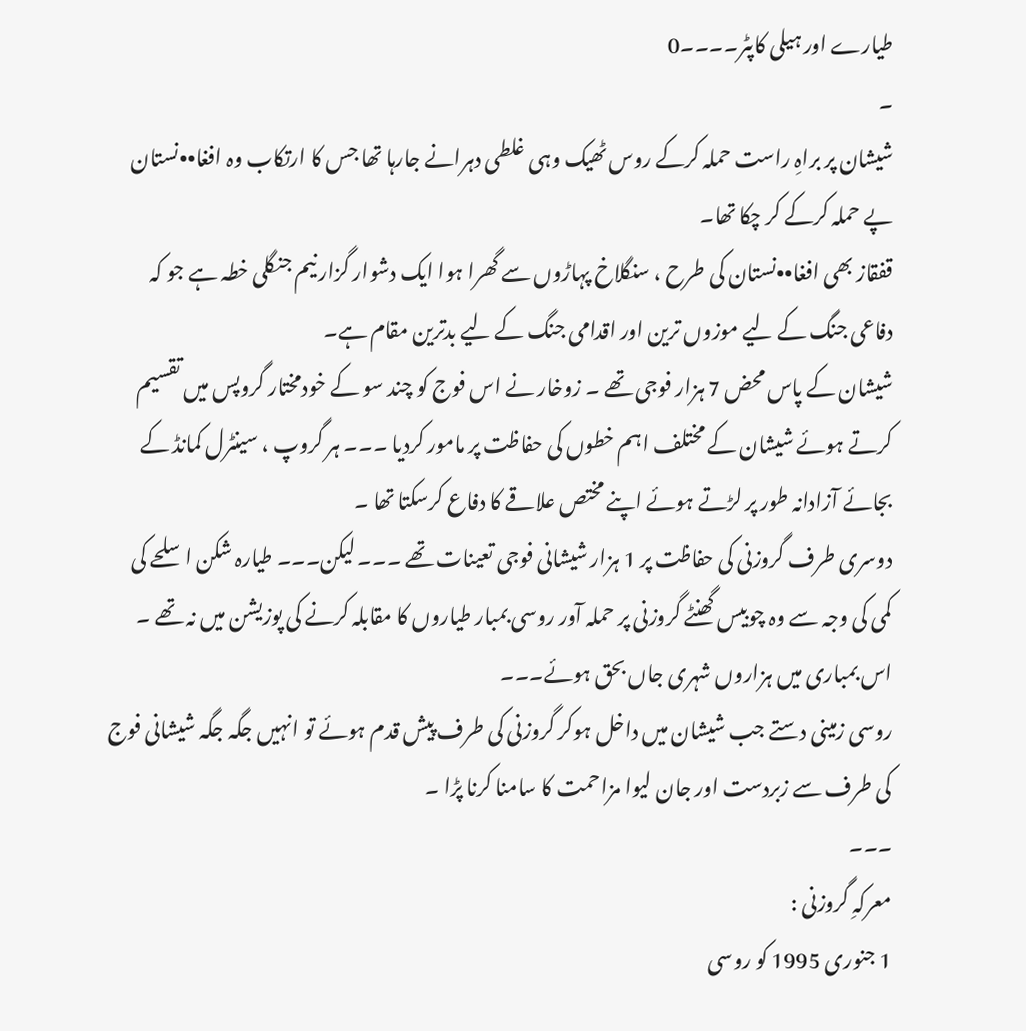طیارے اور ہیلی کاپٹر۔۔۔۔0
۔
شیشان پر براہِ راست حملہ کرکے روس ٹھیک وہی غلطی دہرانے جارہا تھا جس کا ارتکاب وہ افغا••نستان پے حملہ کرکے کر چکا تھا۔
قفقاز بھی افغا••نستان کی طرح ، سنگلاخ پہاڑوں سے گھرا ہوا ایک دشوار گزار نیم جنگلی خطہ ہے جو کہ دفاعی جنگ کے لیے موزوں ترین اور اقدامی جنگ کے لیے بدترین مقام ہے۔
شیشان کے پاس محض 7 ہزار فوجی تھے ۔ زوخار نے اس فوج کو چند سو کے خودمختار گروپس میں تقسیم کرتے ہوئے شیشان کے مختلف اہم خطوں کی حفاظت پر مامور کردیا ۔۔۔ ہر گروپ ، سینٹرل کمانڈ کے بجائے آزادانہ طور پر لڑتے ہوئے اپنے مختص علاقے کا دفاع کرسکتا تھا ۔
دوسری طرف گروزنی کی حفاظت پر 1 ہزار شیشانی فوجی تعینات تھے ۔۔۔ لیکن۔۔۔ طیارہ شکن اسلحے کی کمی کی وجہ سے وہ چوبیس گھنٹے گروزنی پر حملہ آور روسی بمبار طیاروں کا مقابلہ کرنے کی پوزیشن میں نہ تھے ۔
اس بمباری میں ہزاروں شہری جاں بحق ہوئے۔۔۔
روسی زمینی دستے جب شیشان میں داخل ہوکر گروزنی کی طرف پیش قدم ہوئے تو انہیں جگہ جگہ شیشانی فوج کی طرف سے زبردست اور جان لیوا مزاحمت کا سامنا کرنا پڑا ۔
۔۔۔
معرکہِ گروزنی :
1 جنوری 1995 کو روسی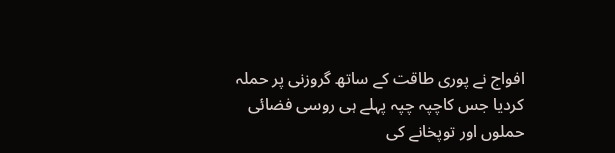افواج نے پوری طاقت کے ساتھ گروزنی پر حملہ کردیا جس کاچپہ چپہ پہلے ہی روسی فضائی حملوں اور توپخانے کی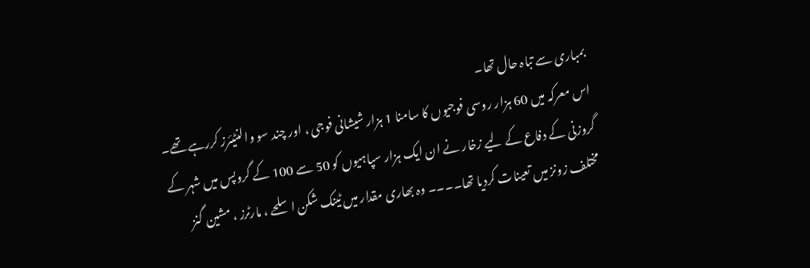بمباری سے تباہ حال تھا۔
اس معرکہ میں 60 ہزار روسی فوجیوں کا سامنا 1 ہزار شیشانی فوجی ، اور چند سو والنٹیئرز کررہے تھے۔
گروزنی کے دفاع کے لیے زخار نے ان ایک ہزار سپاہیوں کو 50 سے 100 کے گروپس میں شہر کے مختلف زونز میں تعینات کردیا تھا۔۔۔۔ وہ بھاری مقدار میں ٹینک شکن اسلحے ، مارٹرز ، مشین گنز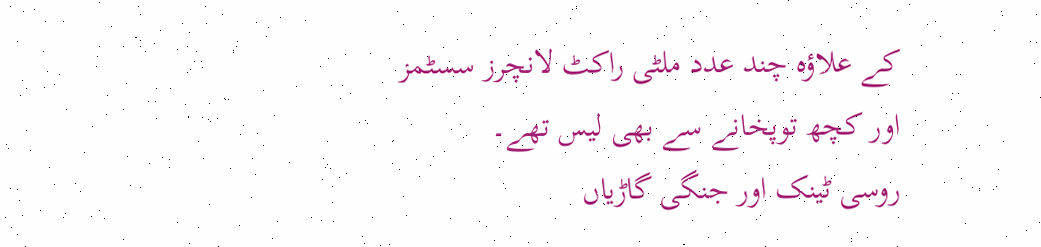کے علاؤہ چند عدد ملٹی راکٹ لانچرز سسٹمز اور کچھ توپخانے سے بھی لیس تھے۔
روسی ٹینک اور جنگی گاڑیاں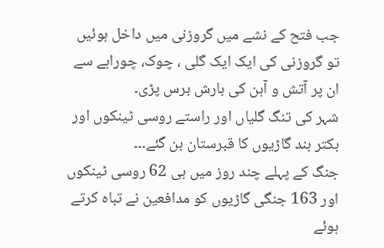جب فتح کے نشے میں گروزنی میں داخل ہوئیں تو گروزنی کی ایک ایک گلی ، چوک، چوراہے سے ان پر آتش و آہن کی بارش برس پڑی۔
شہر کی تنگ گلیاں اور راستے روسی ٹینکوں اور بکتر بند گاڑیوں کا قبرستان بن گئے۔۔۔
جنگ کے پہلے چند روز میں ہی 62 روسی ٹینکوں اور 163 جنگی گاڑیوں کو مدافعین نے تباہ کرتے ہوئے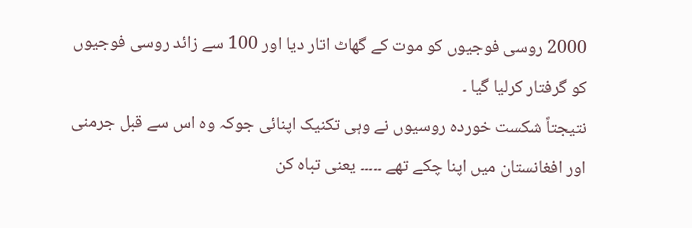2000 روسی فوجیوں کو موت کے گھاٹ اتار دیا اور 100 سے زائد روسی فوجیوں کو گرفتار کرلیا گیا ۔
نتیجتاً شکست خوردہ روسیوں نے وہی تکنیک اپنائی جوکہ وہ اس سے قبل جرمنی اور افغانستان میں اپنا چکے تھے ۔۔۔۔۔ یعنی تباہ کن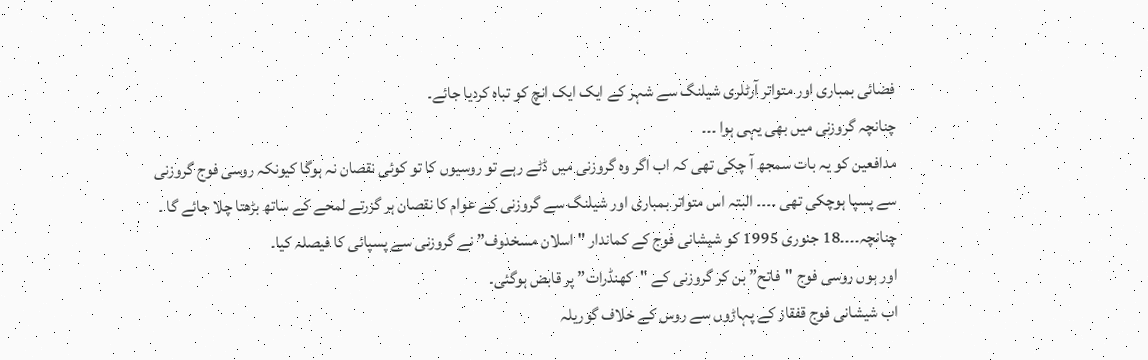فضائی بمباری اور متواتر آرٹلری شیلنگ سے شہر کے ایک ایک انچ کو تباہ کردیا جائے۔
چنانچہ گروزنی میں بھی یہی ہوا ۔۔۔
مدافعین کو یہ بات سمجھ آ چکی تھی کہ اب اگر وہ گروزنی میں ڈٹے رہے تو روسیوں کا تو کوئی نقصان نہ ہوگا کیونکہ روسی فوج گروزنی سے پسپا ہوچکی تھی ۔۔۔۔ البتہ اس متواتر بمباری اور شیلنگ سے گروزنی کے عوام کا نقصان ہر گزرتے لمحے کے ساتھ بڑھتا چلا جائے گا ۔
چنانچہ۔۔۔۔18 جنوری 1995 کو شیشانی فوج کے کماندار "اسلان مسخدوف” نے گروزنی سے پسپائی کا فیصلہ کیا۔
اور ہوں روسی فوج "فاتح” بن کر گروزنی کے "کھنڈرات” پر قابض ہوگئی۔
اب شیشانی فوج قفقاز کے پہاڑوں سے روس کے خلاف گوریلہ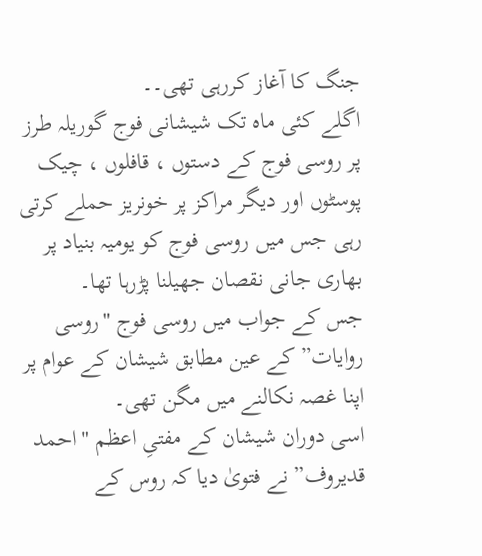جنگ کا آغاز کررہی تھی۔۔
اگلے کئی ماہ تک شیشانی فوج گوریلہ طرز پر روسی فوج کے دستوں ، قافلوں ، چیک پوسٹوں اور دیگر مراکز پر خونریز حملے کرتی رہی جس میں روسی فوج کو یومیہ بنیاد پر بھاری جانی نقصان جھیلنا پڑرہا تھا۔
جس کے جواب میں روسی فوج "روسی روایات” کے عین مطابق شیشان کے عوام پر اپنا غصہ نکالنے میں مگن تھی۔
اسی دوران شیشان کے مفتیِ اعظم "احمد قدیروف” نے فتویٰ دیا کہ روس کے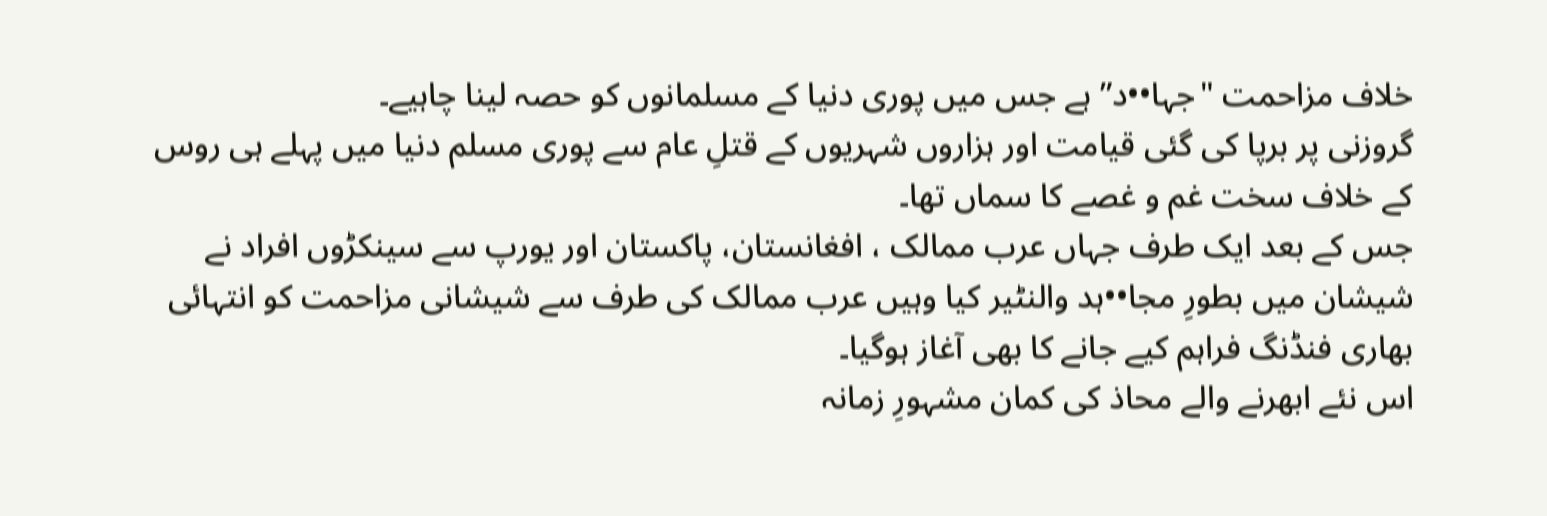خلاف مزاحمت "جہا••د” ہے جس میں پوری دنیا کے مسلمانوں کو حصہ لینا چاہیے۔
گروزنی پر برپا کی گئی قیامت اور ہزاروں شہریوں کے قتلِ عام سے پوری مسلم دنیا میں پہلے ہی روس کے خلاف سخت غم و غصے کا سماں تھا۔
جس کے بعد ایک طرف جہاں عرب ممالک ، افغانستان، پاکستان اور یورپ سے سینکڑوں افراد نے شیشان میں بطورِ مجا••ہد والنٹیر کیا وہیں عرب ممالک کی طرف سے شیشانی مزاحمت کو انتہائی بھاری فنڈنگ فراہم کیے جانے کا بھی آغاز ہوگیا۔
اس نئے ابھرنے والے محاذ کی کمان مشہورِ زمانہ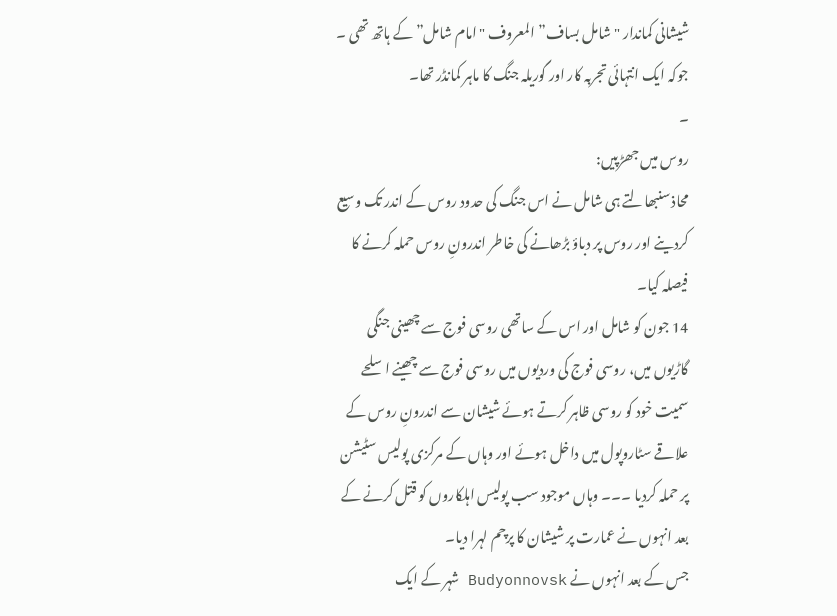شیشانی کماندار "شامل بساف” المعروف "امام شامل” کے ہاتھ تھی ۔ جوکہ ایک انتہائی تجربہ کار اور گوریلہ جنگ کا ماہر کمانڈر تھا۔
۔
روس میں جھڑپیں:
محاذ سنبھالتے ہی شامل نے اس جنگ کی حدود روس کے اندر تک وسیع کردینے اور روس پر دباؤ بڑھانے کی خاطر اندرونِ روس حملہ کرنے کا فیصلہ کیا۔
14 جون کو شامل اور اس کے ساتھی روسی فوج سے چھینی جنگی گاڑیوں میں، روسی فوج کی وردیوں میں روسی فوج سے چھینے اسلحے سمیت خود کو روسی ظاہر کرتے ہوئے شیشان سے اندرونِ روس کے علاقے سٹاروپول میں داخل ہوئے اور وہاں کے مرکزی پولیس سٹیشن پر حملہ کردیا ۔۔۔ وہاں موجود سب پولیس اہلکاروں کو قتل کرنے کے بعد انہوں نے عمارت پر شیشان کا پرچم لہرا دیا۔
جس کے بعد انہوں نے Budyonnovsk شہر کے ایک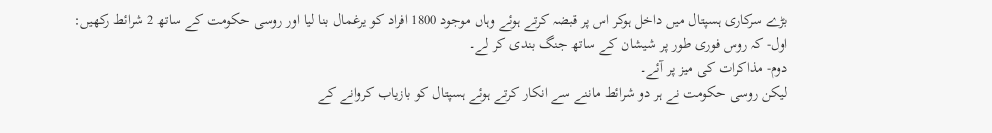بڑے سرکاری ہسپتال میں داخل ہوکر اس پر قبضہ کرتے ہوئے وہاں موجود 1800 افراد کو یرغمال بنا لیا اور روسی حکومت کے ساتھ 2 شرائط رکھیں:
اول- کہ روس فوری طور پر شیشان کے ساتھ جنگ بندی کر لے۔
دوم- مذاکرات کی میز پر آئے۔
لیکن روسی حکومت نے ہر دو شرائط ماننے سے انکار کرتے ہوئے ہسپتال کو بازیاب کروانے کے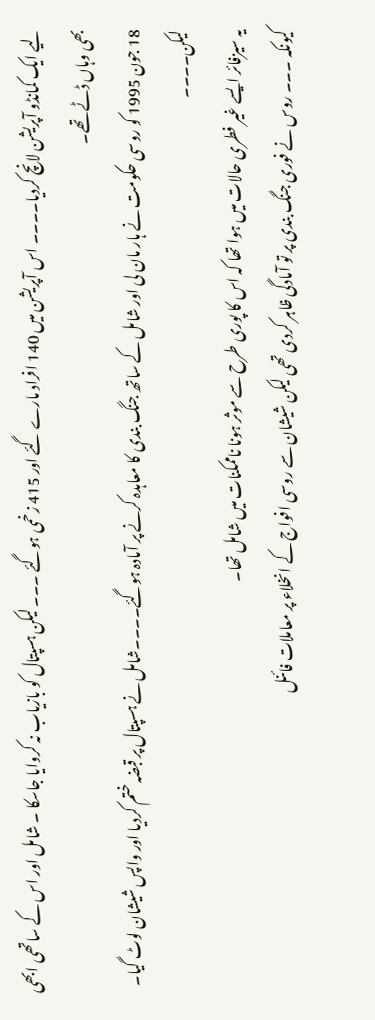لیے ایک کمانڈو آپریشن لانچ کردیا۔۔۔۔ اس آپریشن میں 140 افراد مارے گئے اور 415 زخمی ہوگئے ۔۔۔ لیکن ہسپتال کو بازیاب نہ کروایا جاسکا ۔ شامل اور اس کے ساتھی ابھی بھی وہاں ڈٹے تھے۔
18 جون 1995 کو روسی حکومت نے ہار مان لی اور شامل کے ساتھ جنگ بندی کا معاہدہ کرنے پر آمادہ ہوگئے۔۔۔۔شامل نے ہسپتال پر قبضہ ختم کردیا اور واپس شیشان لوٹ گیا۔
لیکن۔۔۔۔
یہ سیزفائر ایسے غیر فطری حالات میں ہوا تھا کہ اس کا پوری طرح سے موثر ہونا ناممکنات میں شامل تھا۔
کیونکہ ۔۔۔ روس نے فوری جنگ بندی پر تو آمادگی ظاہر کردی تھی لیکن شیشان سے روسی افواج کے انخلاء پر معاملات فائنل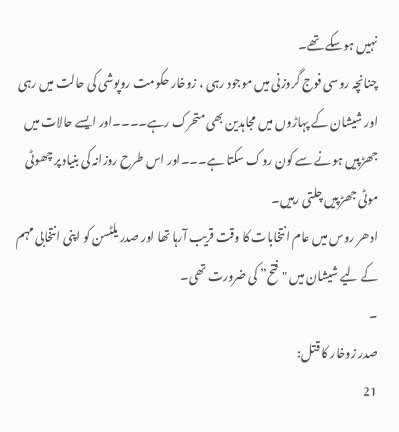نہیں ہوسکے تھے۔
چنانچہ روسی فوج گروزنی میں موجود رہی ، زوخار حکومت روپوشی کی حالت میں رہی اور شیشان کے پہاڑوں میں مجاہدین بھی متحرک رہے۔۔۔۔اور ایسے حالات میں جھڑپیں ہونے سے کون روک سکتا ہے۔۔۔اور اس طرح روزانہ کی بنیاد پر چھوٹی موٹی جھڑپیں چلتی رہیں۔
ادھر روس میں عام انتخابات کا وقت قریب آرہا تھا اور صدر یلٹسن کو اپنی انتخابی مہم کے لیے شیشان میں "فتح” کی ضرورت تھی۔
۔
صدر زوخار کا قتل:
21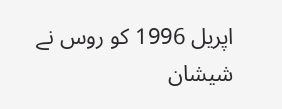اپریل 1996 کو روس نے شیشان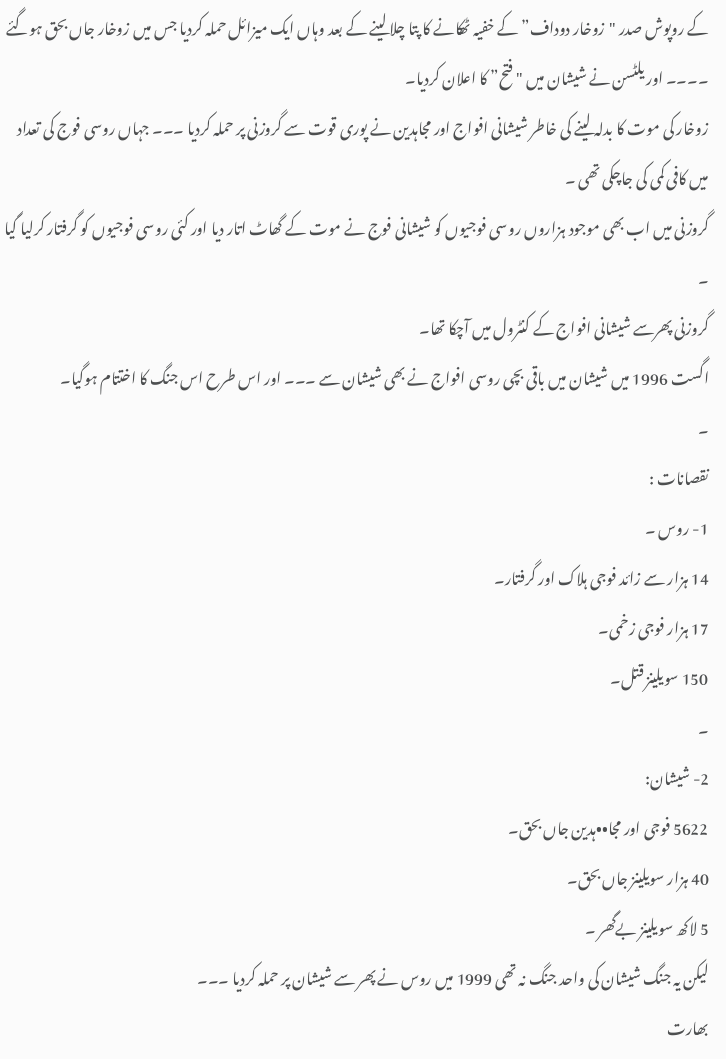کے روپوش صدر "زوخار دوداف” کے خفیہ ٹھکانے کا پتا چلا لینے کے بعد وہاں ایک میزائل حملہ کردیا جس میں زوخار جاں بحق ہوگئے ۔۔۔۔ اور یلٹسن نے شیشان میں "فتح” کا اعلان کردیا۔
زوخار کی موت کا بدلہ لینے کی خاطر شیشانی افواج اور مجاہدین نے پوری قوت سے گروزنی پر حملہ کردیا ۔۔۔ جہاں روسی فوج کی تعداد میں کافی کمی کی جاچکی تھی ۔
گروزنی میں اب بھی موجود ہزاروں روسی فوجیوں کو شیشانی فوج نے موت کے گھاٹ اتار دیا اور کئی روسی فوجیوں کو گرفتار کرلیا گیا ۔
گروزنی پھرسے شیشانی افواج کے کنٹرول میں آچکا تھا۔
اگست 1996 میں شیشان میں باقی بچی روسی افواج نے بھی شیشان سے ۔۔۔ اور اس طرح اس جنگ کا اختتام ہوگیا۔
۔
نقصانات :
1- روس ۔
14 ہزار سے زائد فوجی ہلاک اور گرفتار۔
17 ہزار فوجی زخمی۔
150 سویلینز قتل۔
۔
2- شیشان:
5622 فوجی اور مجا••ہدین جاں بحق۔
40 ہزار سویلینز جاں بحق۔
5 لاکھ سویلینز بےگھر ۔
لیکن یہ جنگ شیشان کی واحد جنگ نہ تھی 1999 میں روس نے پھر سے شیشان پر حملہ کردیا ۔۔۔
بھارت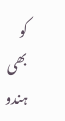کو بھی ہندو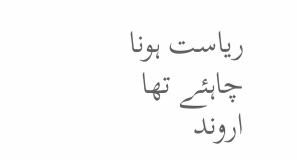ریاست ہونا چاہئے تھا
اروند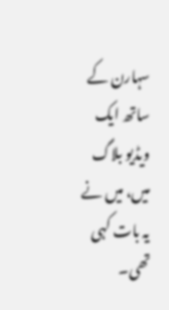سہارن کے ساتھ ایک ویڈیو بلاگ میں، میں نے یہ بات کہی تھی۔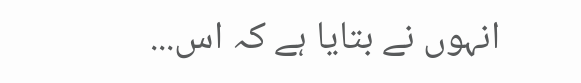انہوں نے بتایا ہے کہ اس...